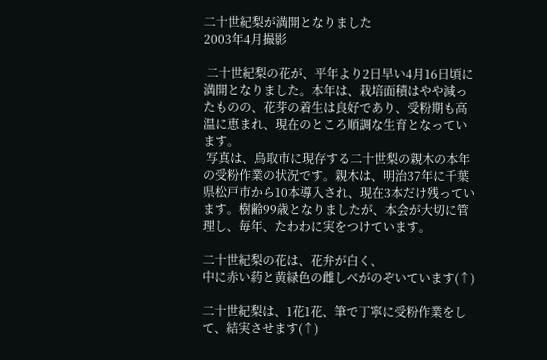二十世紀梨が満開となりました
2003年4月撮影

 二十世紀梨の花が、平年より2日早い4月16日頃に満開となりました。本年は、栽培面積はやや減ったものの、花芽の着生は良好であり、受粉期も高温に恵まれ、現在のところ順調な生育となっています。
 写真は、鳥取市に現存する二十世梨の親木の本年の受粉作業の状況です。親木は、明治37年に千葉県松戸市から10本導入され、現在3本だけ残っています。樹齢99歳となりましたが、本会が大切に管理し、毎年、たわわに実をつけています。

二十世紀梨の花は、花弁が白く、
中に赤い葯と黄緑色の雌しべがのぞいています(↑)

二十世紀梨は、1花1花、筆で丁寧に受粉作業をして、結実させます(↑)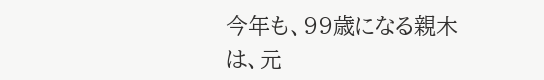今年も、99歳になる親木は、元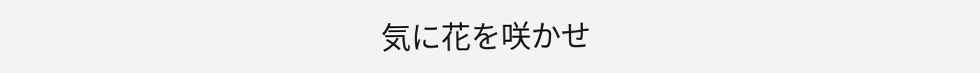気に花を咲かせ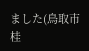ました(鳥取市桂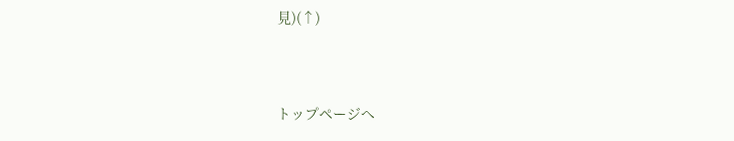見)(↑)



トップページへ